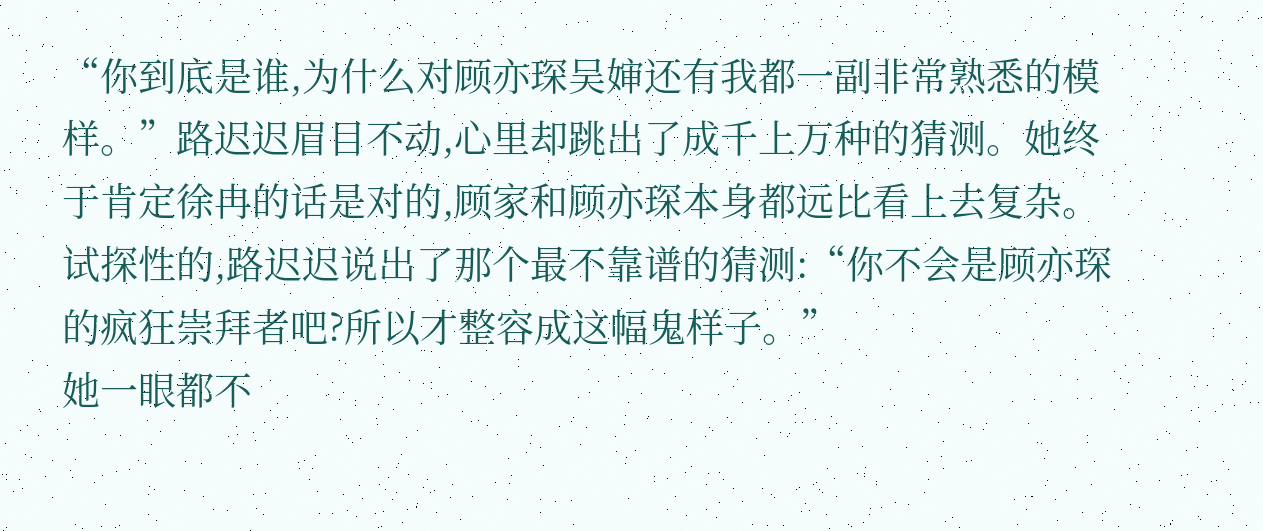“你到底是谁,为什么对顾亦琛吴婶还有我都一副非常熟悉的模样。”路迟迟眉目不动,心里却跳出了成千上万种的猜测。她终于肯定徐冉的话是对的,顾家和顾亦琛本身都远比看上去复杂。
试探性的,路迟迟说出了那个最不靠谱的猜测:“你不会是顾亦琛的疯狂崇拜者吧?所以才整容成这幅鬼样子。”
她一眼都不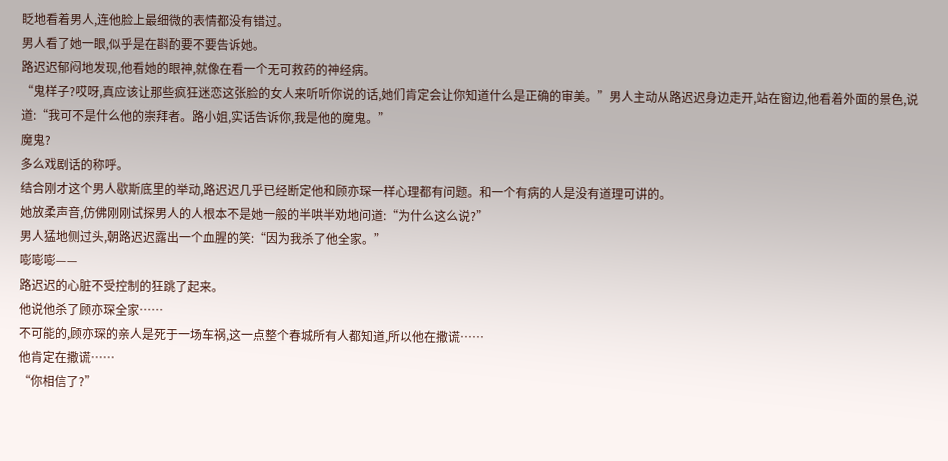眨地看着男人,连他脸上最细微的表情都没有错过。
男人看了她一眼,似乎是在斟酌要不要告诉她。
路迟迟郁闷地发现,他看她的眼神,就像在看一个无可救药的神经病。
“鬼样子?哎呀,真应该让那些疯狂迷恋这张脸的女人来听听你说的话,她们肯定会让你知道什么是正确的审美。”男人主动从路迟迟身边走开,站在窗边,他看着外面的景色,说道:“我可不是什么他的崇拜者。路小姐,实话告诉你,我是他的魔鬼。”
魔鬼?
多么戏剧话的称呼。
结合刚才这个男人歇斯底里的举动,路迟迟几乎已经断定他和顾亦琛一样心理都有问题。和一个有病的人是没有道理可讲的。
她放柔声音,仿佛刚刚试探男人的人根本不是她一般的半哄半劝地问道:“为什么这么说?”
男人猛地侧过头,朝路迟迟露出一个血腥的笑:“因为我杀了他全家。”
嘭嘭嘭——
路迟迟的心脏不受控制的狂跳了起来。
他说他杀了顾亦琛全家……
不可能的,顾亦琛的亲人是死于一场车祸,这一点整个春城所有人都知道,所以他在撒谎……
他肯定在撒谎……
“你相信了?”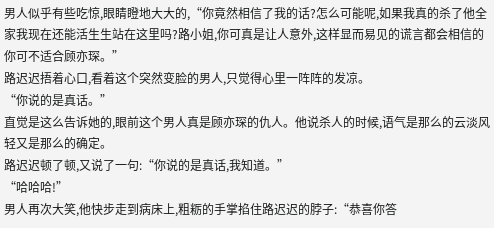男人似乎有些吃惊,眼睛瞪地大大的,“你竟然相信了我的话?怎么可能呢,如果我真的杀了他全家我现在还能活生生站在这里吗?路小姐,你可真是让人意外,这样显而易见的谎言都会相信的你可不适合顾亦琛。”
路迟迟捂着心口,看着这个突然变脸的男人,只觉得心里一阵阵的发凉。
“你说的是真话。”
直觉是这么告诉她的,眼前这个男人真是顾亦琛的仇人。他说杀人的时候,语气是那么的云淡风轻又是那么的确定。
路迟迟顿了顿,又说了一句:“你说的是真话,我知道。”
“哈哈哈!”
男人再次大笑,他快步走到病床上,粗粝的手掌掐住路迟迟的脖子:“恭喜你答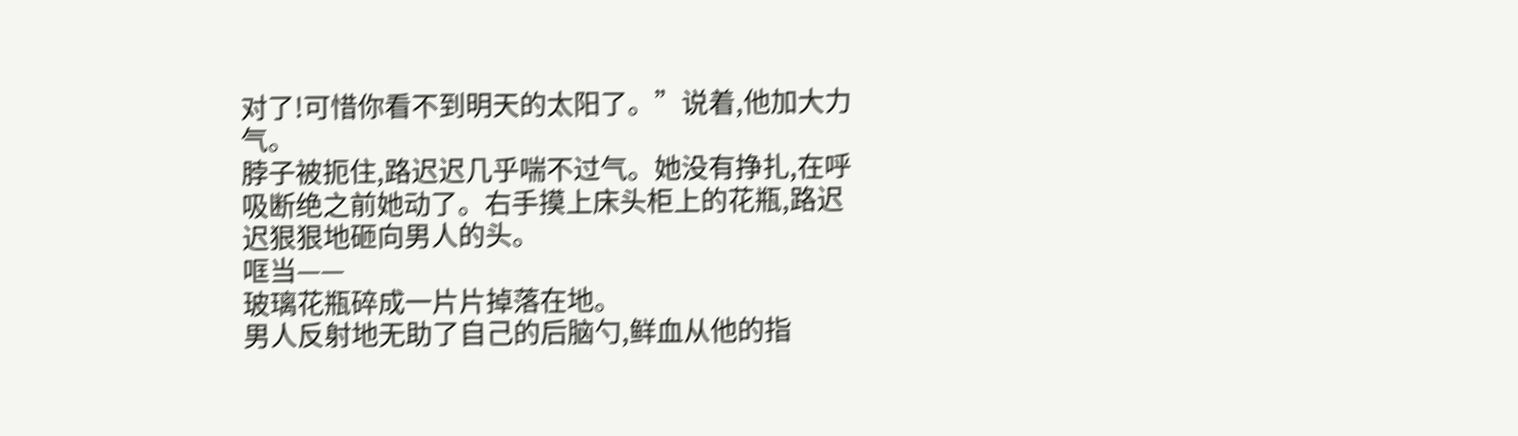对了!可惜你看不到明天的太阳了。”说着,他加大力气。
脖子被扼住,路迟迟几乎喘不过气。她没有挣扎,在呼吸断绝之前她动了。右手摸上床头柜上的花瓶,路迟迟狠狠地砸向男人的头。
哐当——
玻璃花瓶碎成一片片掉落在地。
男人反射地无助了自己的后脑勺,鲜血从他的指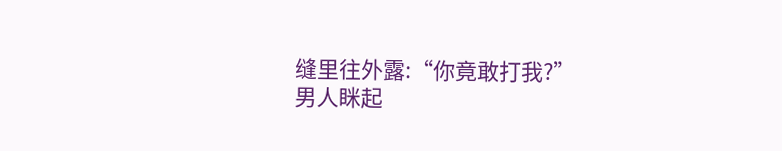缝里往外露:“你竟敢打我?”
男人眯起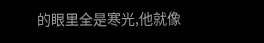的眼里全是寒光,他就像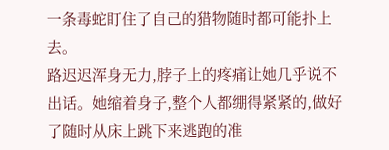一条毒蛇盯住了自己的猎物随时都可能扑上去。
路迟迟浑身无力,脖子上的疼痛让她几乎说不出话。她缩着身子,整个人都绷得紧紧的,做好了随时从床上跳下来逃跑的准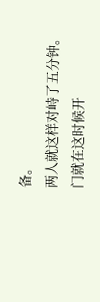备。
两人就这样对峙了五分钟。
门就在这时候开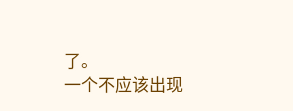了。
一个不应该出现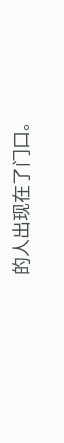的人出现在了门口。